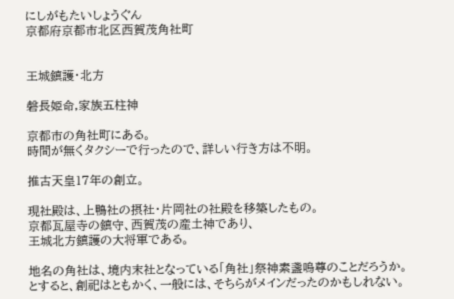にしがもたいしょうぐん
京都府京都市北区西賀茂角社町


王城鎮護・北方

磐長姫命,家族五柱神

京都市の角社町にある。
時間が無くタクシーで行ったので、詳しい行き方は不明。

推古天皇17年の創立。

現社殿は、上鴨社の摂社・片岡社の社殿を移築したもの。
京都瓦屋寺の鎮守、西賀茂の産土神であり、
王城北方鎮護の大将軍である。

地名の角社は、境内末社となっている「角社」祭神素盞嗚尊のことだろうか。
とすると、創祀はともかく、一般には、そちらがメインだったのかもしれない。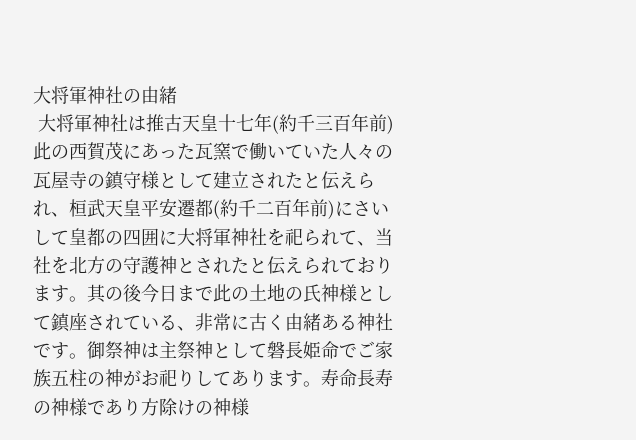大将軍神社の由緒
 大将軍神社は推古天皇十七年(約千三百年前)此の西賀茂にあった瓦窯で働いていた人々の瓦屋寺の鎮守様として建立されたと伝えられ、桓武天皇平安遷都(約千二百年前)にさいして皇都の四囲に大将軍神社を祀られて、当社を北方の守護神とされたと伝えられております。其の後今日まで此の土地の氏神様として鎮座されている、非常に古く由緒ある神社です。御祭神は主祭神として磐長姫命でご家族五柱の神がお祀りしてあります。寿命長寿の神様であり方除けの神様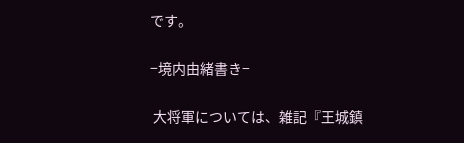です。

−境内由緒書き−

 大将軍については、雑記『王城鎮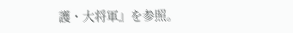護・大将軍』を参照。